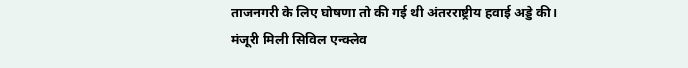ताजनगरी के लिए घोषणा तो की गई थी अंतरराष्ट्रीय हवाई अड्डे की। मंजूरी मिली सिविल एन्क्लेव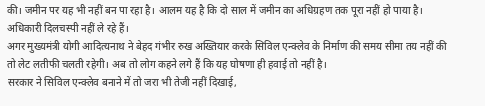की। जमीन पर यह भी नहीं बन पा रहा है। आलम यह है कि दो साल में जमीन का अधिग्रहण तक पूरा नहीं हो पाया है। अधिकारी दिलचस्पी नहीं ले रहे हैं।
अगर मुख्यमंत्री योगी आदित्यनाथ ने बेहद गंभीर रुख अख्तियार करके सिविल एन्क्लेव के निर्माण की समय सीमा तय नहीं की तो लेट लतीफी चलती रहेगी। अब तो लोग कहने लगे हैं कि यह घोषणा ही हवाई तो नहीं है।
सरकार ने सिविल एन्क्लेव बनाने में तो जरा भी तेजी नहीं दिखाई,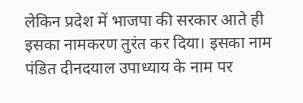लेकिन प्रदेश में भाजपा की सरकार आते ही इसका नामकरण तुरंत कर दिया। इसका नाम पंडित दीनदयाल उपाध्याय के नाम पर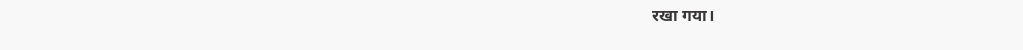रखा गया।